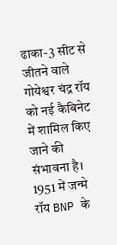ढाका-3 सीट से जीतने वाले गोयेश्वर चंद्र रॉय को नई कैबिनेट में शामिल किए जाने की संभावना है। 1951 में जन्मे रॉय BNP के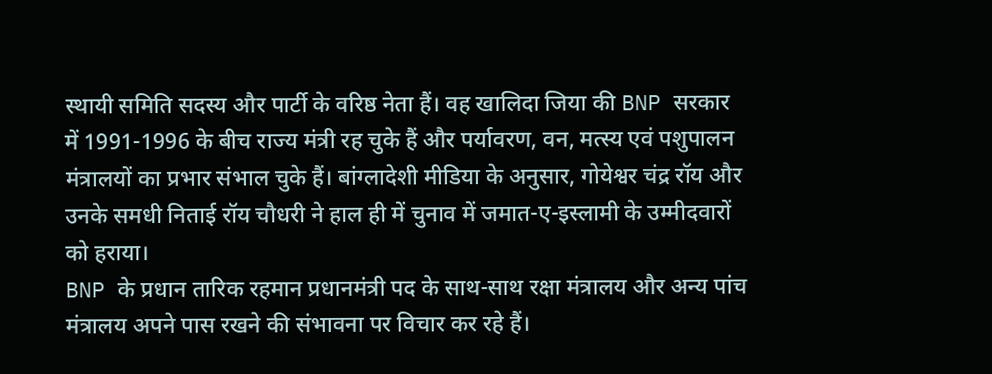स्थायी समिति सदस्य और पार्टी के वरिष्ठ नेता हैं। वह खालिदा जिया की BNP सरकार में 1991-1996 के बीच राज्य मंत्री रह चुके हैं और पर्यावरण, वन, मत्स्य एवं पशुपालन मंत्रालयों का प्रभार संभाल चुके हैं। बांग्लादेशी मीडिया के अनुसार, गोयेश्वर चंद्र रॉय और उनके समधी निताई रॉय चौधरी ने हाल ही में चुनाव में जमात-ए-इस्लामी के उम्मीदवारों को हराया।
BNP के प्रधान तारिक रहमान प्रधानमंत्री पद के साथ-साथ रक्षा मंत्रालय और अन्य पांच मंत्रालय अपने पास रखने की संभावना पर विचार कर रहे हैं।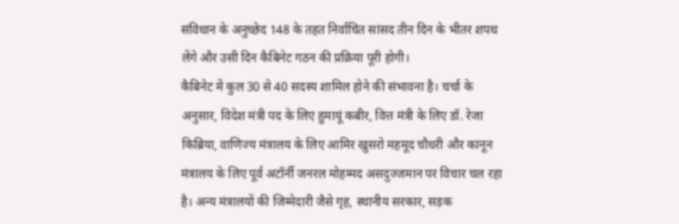संविधान के अनुच्छेद 148 के तहत निर्वाचित सांसद तीन दिन के भीतर शपथ लेंगे और उसी दिन कैबिनेट गठन की प्रक्रिया पूरी होगी।
कैबिनेट में कुल 30 से 40 सदस्य शामिल होने की संभावना है। चर्चा के अनुसार, विदेश मंत्री पद के लिए हुमायूं कबीर, वित्त मंत्री के लिए डॉ. रेजा किब्रिया, वाणिज्य मंत्रालय के लिए आमिर खुसरो महमूद चौधरी और कानून मंत्रालय के लिए पूर्व अटॉर्नी जनरल मोहम्मद असदुज्जमान पर विचार चल रहा है। अन्य मंत्रालयों की जिम्मेदारी जैसे गृह, स्थानीय सरकार, सड़क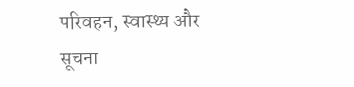परिवहन, स्वास्थ्य और सूचना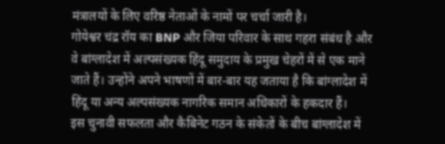मंत्रालयों के लिए वरिष्ठ नेताओं के नामों पर चर्चा जारी है।
गोयेश्वर चंद्र रॉय का BNP और जिया परिवार के साथ गहरा संबंध है और वे बांग्लादेश में अल्पसंख्यक हिंदू समुदाय के प्रमुख चेहरों में से एक माने जाते हैं। उन्होंने अपने भाषणों में बार-बार यह जताया है कि बांग्लादेश में हिंदू या अन्य अल्पसंख्यक नागरिक समान अधिकारों के हकदार हैं।
इस चुनावी सफलता और कैबिनेट गठन के संकेतों के बीच बांग्लादेश में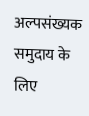अल्पसंख्यक समुदाय के लिए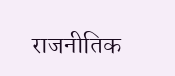राजनीतिक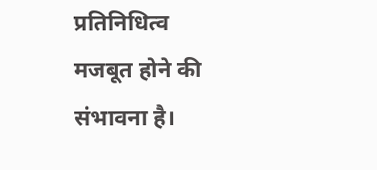प्रतिनिधित्व मजबूत होने की संभावना है।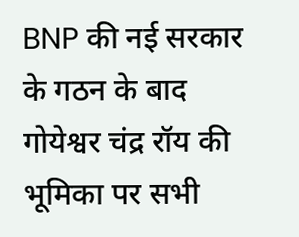BNP की नई सरकार के गठन के बाद गोयेश्वर चंद्र रॉय की भूमिका पर सभी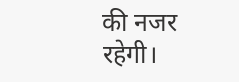की नजर रहेगी।